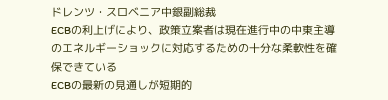ドレンツ・スロベニア中銀副総裁
ECBの利上げにより、政策立案者は現在進行中の中東主導のエネルギーショックに対応するための十分な柔軟性を確保できている
ECBの最新の見通しが短期的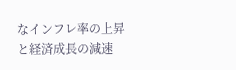なインフレ率の上昇と経済成長の減速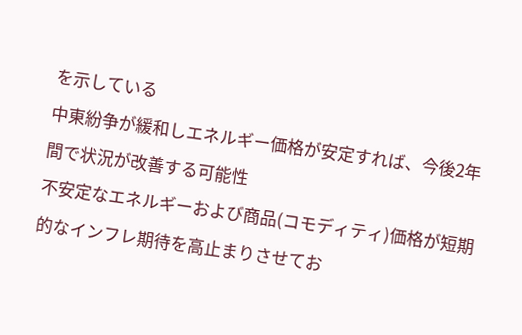を示している
中東紛争が緩和しエネルギー価格が安定すれば、今後2年間で状況が改善する可能性
不安定なエネルギーおよび商品(コモディティ)価格が短期的なインフレ期待を高止まりさせてお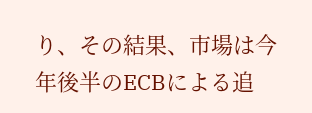り、その結果、市場は今年後半のECBによる追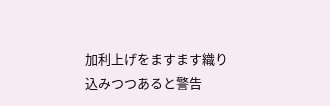加利上げをますます織り込みつつあると警告